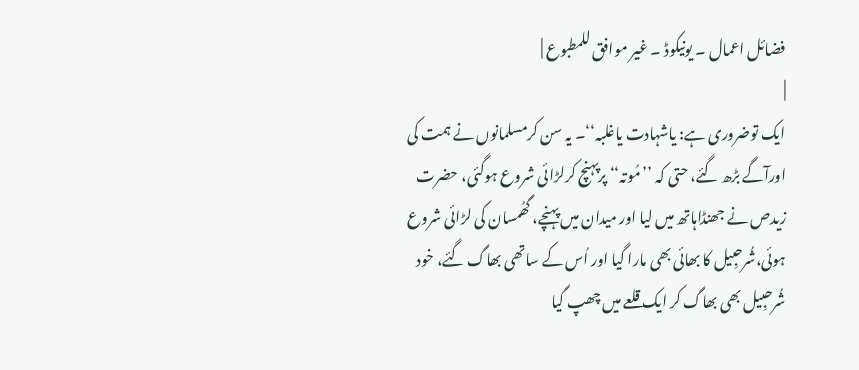فضائل اعمال ۔ یونیکوڈ ۔ غیر موافق للمطبوع |
|
ایک توضروری ہے: یاشہادت یاغلبہ‘‘۔ یہ سن کرمسلمانوں نے ہمت کی اورآگے بڑھ گئے، حتی کہ ’’مُوتہ‘‘ پرپہنچ کرلڑائی شروع ہوگئی، حضرت زیدص نے جھنڈاہاتھ میں لیا اور میدان میں پہنچے، گھُمسان کی لڑائی شروع ہوئی،شُرحبِیل کا بھائی بھی مارا گیا اور اُس کے ساتھی بھاگ گئے، خود شُرحبِیل بھی بھاگ کر ایک قلعے میں چھپ گیا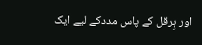اور ہِرقل کے پاس مددکے لیے ایک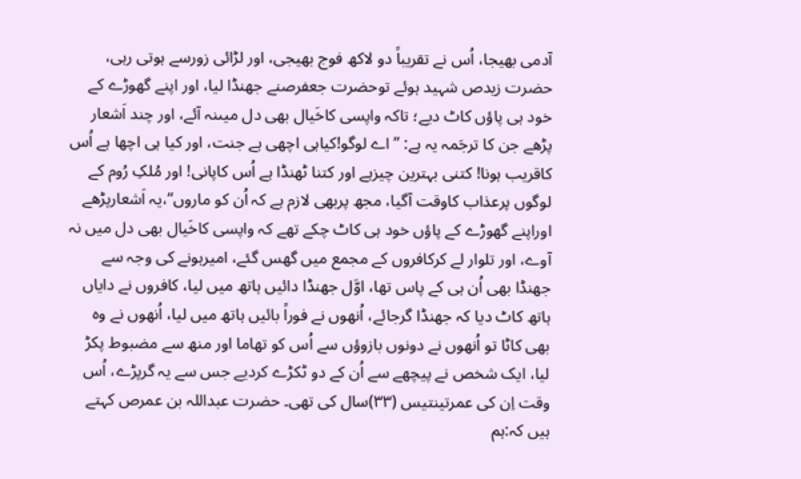آدمی بھیجا، اُس نے تقریباً دو لاکھ فوج بھیجی، اور لڑائی زورسے ہوتی رہی، حضرت زیدص شہید ہوئے توحضرت جعفرصنے جھنڈا لیا، اور اپنے گھوڑے کے خود ہی پاؤں کاٹ دیے؛ تاکہ واپسی کاخَیال بھی دل میںنہ آئے، اور چند اَشعار پڑھے جن کا ترجَمہ یہ ہے: ’’اے لوگو!کیاہی اچھی ہے جنت، اور کیا ہی اچھا ہے اُس کاقریب ہونا! کتنی بہترین چیزہے اور کتنا ٹھنڈا ہے اُس کاپانی! اور مُلکِ رُوم کے لوگوں پرعذاب کاوقت آگیا، مجھ پربھی لازم ہے کہ اُن کو ماروں‘‘،یہ اَشعارپڑھے اوراپنے گھوڑے کے پاؤں خود ہی کاٹ چکے تھے کہ واپسی کاخَیال بھی دل میں نہ آوے، اور تلوار لے کرکافروں کے مجمع میں گھس گئے، امیرہونے کی وجہ سے جھنڈا بھی اُن ہی کے پاس تھا، اوَّل جھنڈا دائیں ہاتھ میں لیا، کافروں نے دایاں ہاتھ کاٹ دیا کہ جھنڈا گرجائے، اُنھوں نے فوراً بائیں ہاتھ میں لیا، اُنھوں نے وہ بھی کاٹا تو اُنھوں نے دونوں بازوؤں سے اُس کو تھاما اور منھ سے مضبوط پکڑ لیا، ایک شخص نے پیچھے سے اُن کے دو ٹکڑے کردیے جس سے یہ گرپڑے، اُس وقت اِن کی عمرتینتیس (۳۳)سال کی تھی۔ حضرت عبداللہ بن عمرص کہتے ہیں کہ:ہم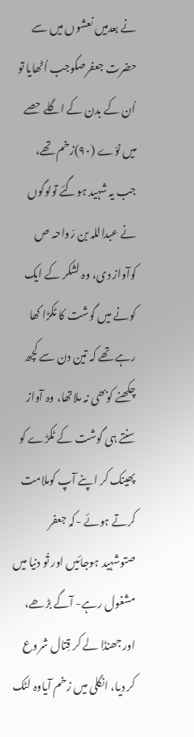نے بعدمیں نعشوں میں سے حضرت جعفرصکوجب اُٹھایا تو اُن کے بدن کے اگلے حصے میں نوّے (۹۰)زخم تھے، جب یہ شہید ہوگئے تولوگوں نے عبداللہ بن رَواحہ ص کوآواز دی، وہ لشکر کے ایک کونے میں گوشت کا ٹکڑا کھا رہے تھے کہ تین دن سے کچھ چکھنے کوبھی نہ ملاتھا، وہ آواز سنتے ہی گوشت کے ٹکڑے کو پھینک کر اپنے آپ کوملامت کرتے ہوئے -کہ جعفر صتوشہید ہوجائیں اور تُو دنیا میں مشغول رہے- آگے بڑھے، اور جھنڈا لے کر قِتال شروع کر دیا، انگلی میں زخم آیاوہ لٹک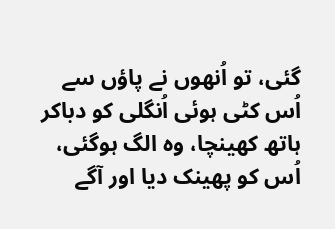گئی، تو اُنھوں نے پاؤں سے اُس کٹی ہوئی اُنگلی کو دباکر ہاتھ کھینچا، وہ الگ ہوگئی، اُس کو پھینک دیا اور آگے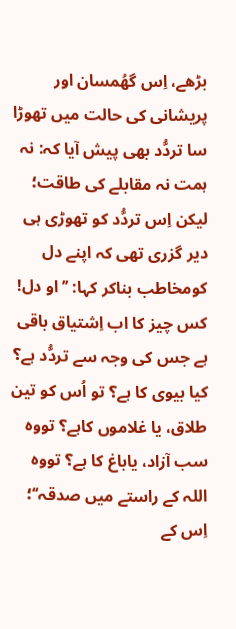بڑھے، اِس گھُمسان اور پریشانی کی حالت میں تھوڑا سا تردُّد بھی پیش آیا کہ: نہ ہمت نہ مقابلے کی طاقت؛ لیکن اِس تردُّد کو تھوڑی ہی دیر گزری تھی کہ اپنے دل کومخاطب بناکر کہا: ’’او دل! کس چیز کا اب اِشتیاق باقی ہے جس کی وجہ سے تردُّد ہے؟ کیا بیوی کا ہے؟ تو اُس کو تین طلاق، یا غلاموں کاہے؟ تووہ سب آزاد، یاباغ کا ہے؟ تووہ اللہ کے راستے میں صدقہ‘‘؛ اِس کے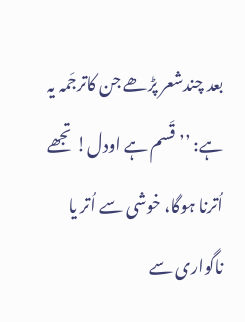بعد چندشعر پڑھے جن کاترجَمہ یہ ہے: ’’قَسم ہے اودل! تجھے اُترنا ہوگا، خوشی سے اُتر یا ناگواری سے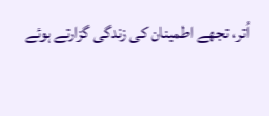اُتر، تجھے اطمینان کی زندگی گزارتے ہوئے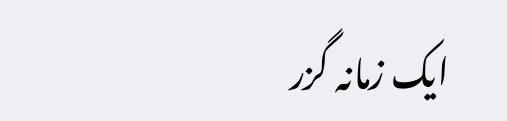ایک زمانہ گزر